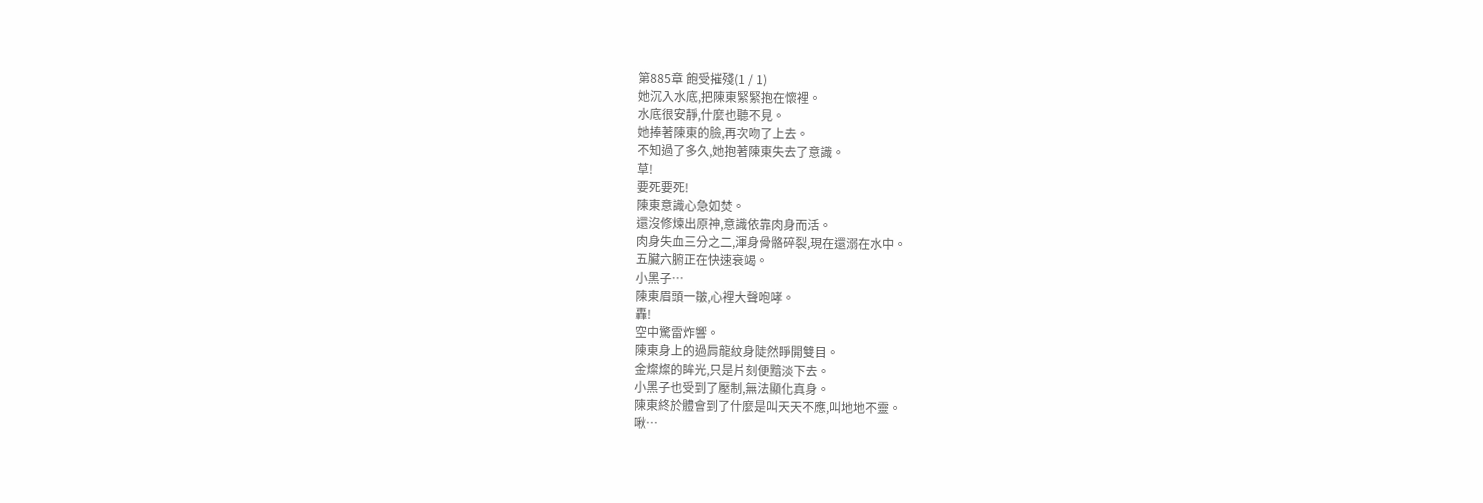第885章 飽受摧殘(1 / 1)
她沉入水底,把陳東緊緊抱在懷裡。
水底很安靜,什麼也聽不見。
她捧著陳東的臉,再次吻了上去。
不知過了多久,她抱著陳東失去了意識。
草!
要死要死!
陳東意識心急如焚。
還沒修煉出原神,意識依靠肉身而活。
肉身失血三分之二,渾身骨骼碎裂,現在還溺在水中。
五臟六腑正在快速衰竭。
小黑子…
陳東眉頭一皺,心裡大聲咆哮。
轟!
空中驚雷炸響。
陳東身上的過肩龍紋身陡然睜開雙目。
金燦燦的眸光,只是片刻便黯淡下去。
小黑子也受到了壓制,無法顯化真身。
陳東終於體會到了什麼是叫天天不應,叫地地不靈。
啾…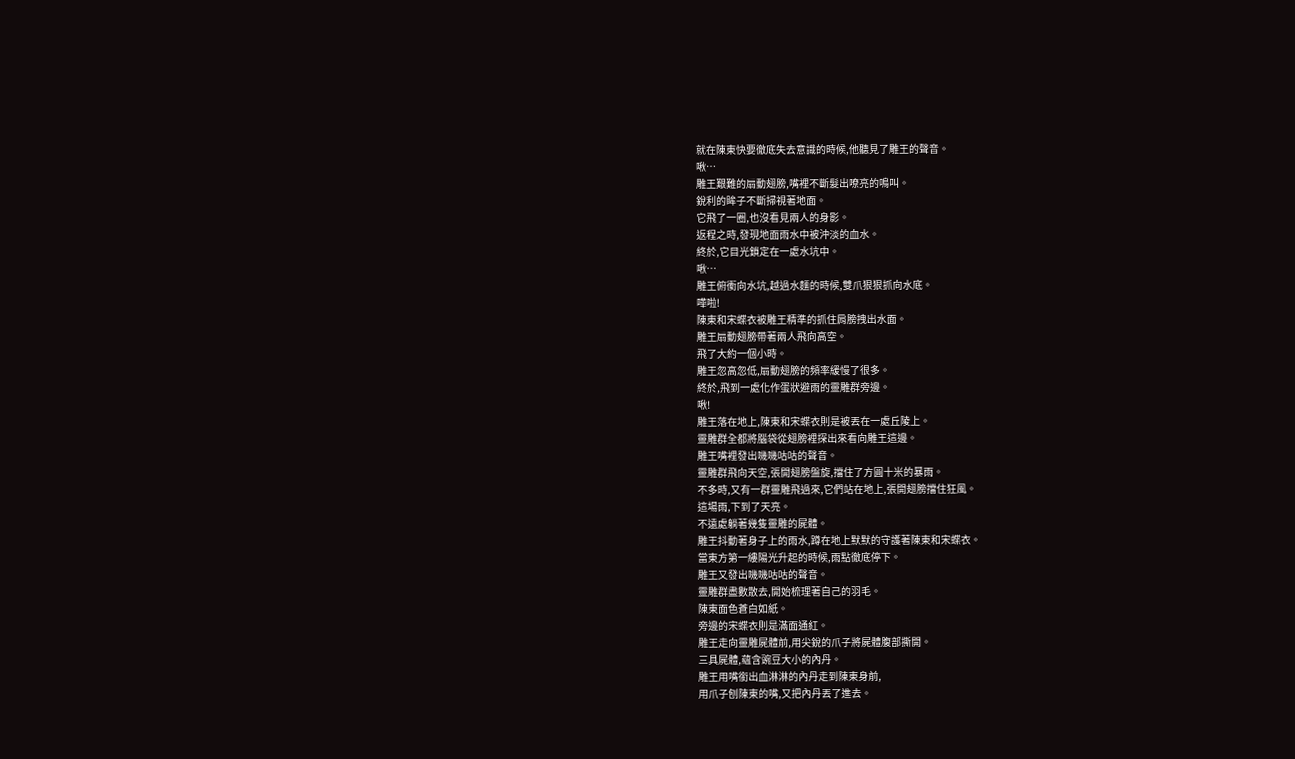就在陳東快要徹底失去意識的時候,他聽見了雕王的聲音。
啾…
雕王艱難的扇動翅膀,嘴裡不斷髮出嘹亮的鳴叫。
銳利的眸子不斷掃視著地面。
它飛了一圈,也沒看見兩人的身影。
返程之時,發現地面雨水中被沖淡的血水。
終於,它目光鎖定在一處水坑中。
啾…
雕王俯衝向水坑,越過水麵的時候,雙爪狠狠抓向水底。
嘩啦!
陳東和宋蝶衣被雕王精準的抓住肩膀拽出水面。
雕王扇動翅膀帶著兩人飛向高空。
飛了大約一個小時。
雕王忽高忽低,扇動翅膀的頻率緩慢了很多。
終於,飛到一處化作蛋狀避雨的靈雕群旁邊。
啾!
雕王落在地上,陳東和宋蝶衣則是被丟在一處丘陵上。
靈雕群全都將腦袋從翅膀裡探出來看向雕王這邊。
雕王嘴裡發出嘰嘰咕咕的聲音。
靈雕群飛向天空,張開翅膀盤旋,擋住了方圓十米的暴雨。
不多時,又有一群靈雕飛過來,它們站在地上,張開翅膀擋住狂風。
這場雨,下到了天亮。
不遠處躺著幾隻靈雕的屍體。
雕王抖動著身子上的雨水,蹲在地上默默的守護著陳東和宋蝶衣。
當東方第一縷陽光升起的時候,雨點徹底停下。
雕王又發出嘰嘰咕咕的聲音。
靈雕群盡數散去,開始梳理著自己的羽毛。
陳東面色蒼白如紙。
旁邊的宋蝶衣則是滿面通紅。
雕王走向靈雕屍體前,用尖銳的爪子將屍體腹部撕開。
三具屍體,蘊含豌豆大小的內丹。
雕王用嘴銜出血淋淋的內丹走到陳東身前,
用爪子刨陳東的嘴,又把內丹丟了進去。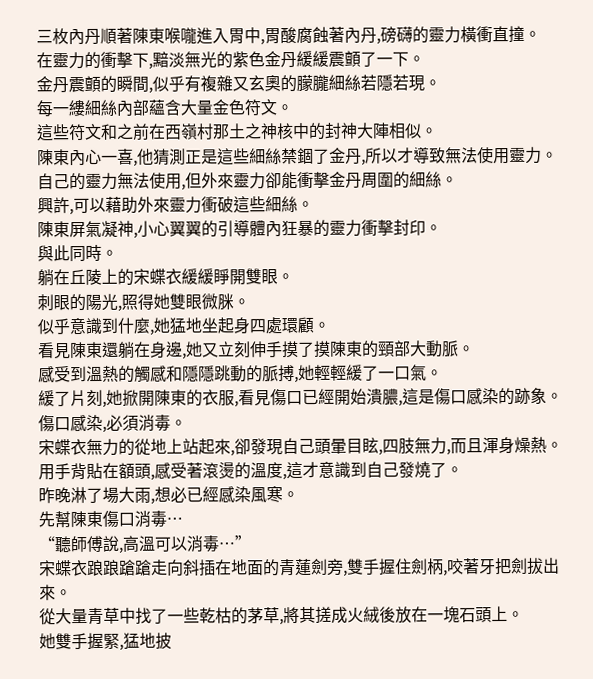三枚內丹順著陳東喉嚨進入胃中,胃酸腐蝕著內丹,磅礴的靈力橫衝直撞。
在靈力的衝擊下,黯淡無光的紫色金丹緩緩震顫了一下。
金丹震顫的瞬間,似乎有複雜又玄奧的朦朧細絲若隱若現。
每一縷細絲內部蘊含大量金色符文。
這些符文和之前在西嶺村那土之神核中的封神大陣相似。
陳東內心一喜,他猜測正是這些細絲禁錮了金丹,所以才導致無法使用靈力。
自己的靈力無法使用,但外來靈力卻能衝擊金丹周圍的細絲。
興許,可以藉助外來靈力衝破這些細絲。
陳東屏氣凝神,小心翼翼的引導體內狂暴的靈力衝擊封印。
與此同時。
躺在丘陵上的宋蝶衣緩緩睜開雙眼。
刺眼的陽光,照得她雙眼微脒。
似乎意識到什麼,她猛地坐起身四處環顧。
看見陳東還躺在身邊,她又立刻伸手摸了摸陳東的頸部大動脈。
感受到溫熱的觸感和隱隱跳動的脈搏,她輕輕緩了一口氣。
緩了片刻,她掀開陳東的衣服,看見傷口已經開始潰膿,這是傷口感染的跡象。
傷口感染,必須消毒。
宋蝶衣無力的從地上站起來,卻發現自己頭暈目眩,四肢無力,而且渾身燥熱。
用手背貼在額頭,感受著滾燙的溫度,這才意識到自己發燒了。
昨晚淋了場大雨,想必已經感染風寒。
先幫陳東傷口消毒…
“聽師傅說,高溫可以消毒…”
宋蝶衣踉踉蹌蹌走向斜插在地面的青蓮劍旁,雙手握住劍柄,咬著牙把劍拔出來。
從大量青草中找了一些乾枯的茅草,將其搓成火絨後放在一塊石頭上。
她雙手握緊,猛地披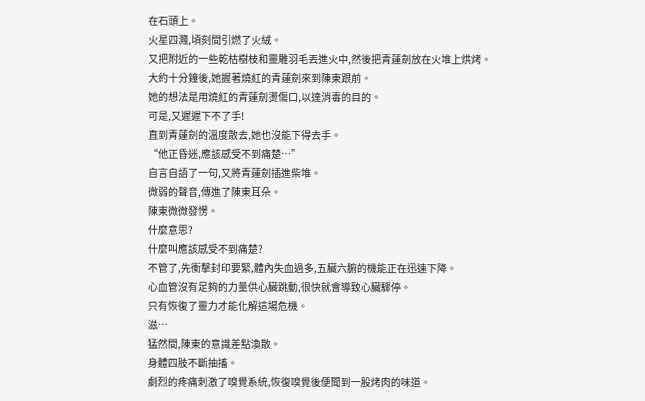在石頭上。
火星四濺,頃刻間引燃了火絨。
又把附近的一些乾枯樹枝和靈雕羽毛丟進火中,然後把青蓮劍放在火堆上烘烤。
大約十分鐘後,她握著燒紅的青蓮劍來到陳東跟前。
她的想法是用燒紅的青蓮劍燙傷口,以達消毒的目的。
可是,又遲遲下不了手!
直到青蓮劍的溫度散去,她也沒能下得去手。
“他正昏迷,應該感受不到痛楚…”
自言自語了一句,又將青蓮劍插進柴堆。
微弱的聲音,傳進了陳東耳朵。
陳東微微發愣。
什麼意思?
什麼叫應該感受不到痛楚?
不管了,先衝擊封印要緊,體內失血過多,五臟六腑的機能正在迅速下降。
心血管沒有足夠的力量供心臟跳動,很快就會導致心臟驟停。
只有恢復了靈力才能化解這場危機。
滋…
猛然間,陳東的意識差點渙散。
身體四肢不斷抽搐。
劇烈的疼痛刺激了嗅覺系統,恢復嗅覺後便聞到一股烤肉的味道。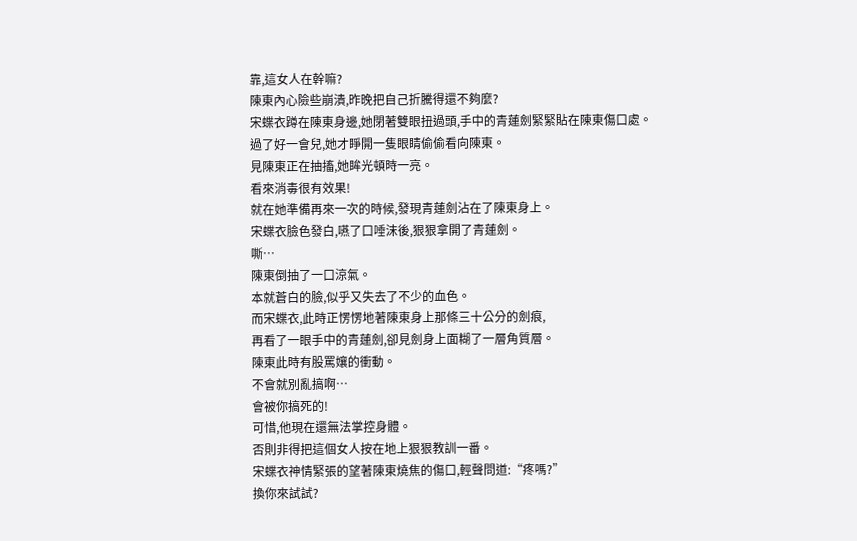靠,這女人在幹嘛?
陳東內心險些崩潰,昨晚把自己折騰得還不夠麼?
宋蝶衣蹲在陳東身邊,她閉著雙眼扭過頭,手中的青蓮劍緊緊貼在陳東傷口處。
過了好一會兒,她才睜開一隻眼睛偷偷看向陳東。
見陳東正在抽搐,她眸光頓時一亮。
看來消毒很有效果!
就在她準備再來一次的時候,發現青蓮劍沾在了陳東身上。
宋蝶衣臉色發白,嚥了口唾沫後,狠狠拿開了青蓮劍。
嘶…
陳東倒抽了一口涼氣。
本就蒼白的臉,似乎又失去了不少的血色。
而宋蝶衣,此時正愣愣地著陳東身上那條三十公分的劍痕,
再看了一眼手中的青蓮劍,卻見劍身上面糊了一層角質層。
陳東此時有股罵孃的衝動。
不會就別亂搞啊…
會被你搞死的!
可惜,他現在還無法掌控身體。
否則非得把這個女人按在地上狠狠教訓一番。
宋蝶衣神情緊張的望著陳東燒焦的傷口,輕聲問道:“疼嗎?”
換你來試試?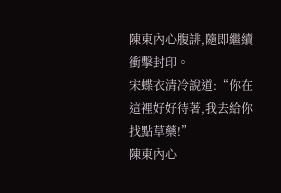陳東內心腹誹,隨即繼續衝擊封印。
宋蝶衣清冷說道:“你在這裡好好待著,我去給你找點草藥!”
陳東內心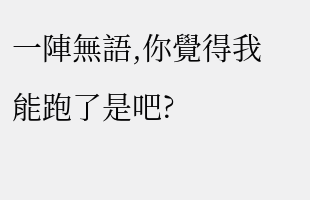一陣無語,你覺得我能跑了是吧?